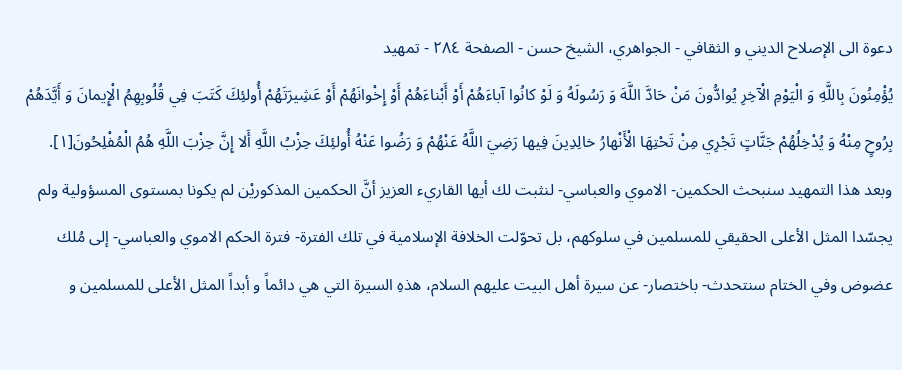دعوة الى الإصلاح الديني و الثقافي - الجواهري، الشيخ حسن - الصفحة ٢٨٤ - تمهيد
يُؤْمِنُونَ بِاللَّهِ وَ الْيَوْمِ الْآخِرِ يُوادُّونَ مَنْ حَادَّ اللَّهَ وَ رَسُولَهُ وَ لَوْ كانُوا آباءَهُمْ أَوْ أَبْناءَهُمْ أَوْ إِخْوانَهُمْ أَوْ عَشِيرَتَهُمْ أُولئِكَ كَتَبَ فِي قُلُوبِهِمُ الْإِيمانَ وَ أَيَّدَهُمْ بِرُوحٍ مِنْهُ وَ يُدْخِلُهُمْ جَنَّاتٍ تَجْرِي مِنْ تَحْتِهَا الْأَنْهارُ خالِدِينَ فِيها رَضِيَ اللَّهُ عَنْهُمْ وَ رَضُوا عَنْهُ أُولئِكَ حِزْبُ اللَّهِ أَلا إِنَّ حِزْبَ اللَّهِ هُمُ الْمُفْلِحُونَ[١].
وبعد هذا التمهيد سنبحث الحكمين- الاموي والعباسي- لنثبت لك أيها القاريء العزيز أنَّ الحكمين المذكوريْن لم يكونا بمستوى المسؤولية ولم يجسّدا المثل الأعلى الحقيقي للمسلمين في سلوكهم، بل تحوّلت الخلافة الإسلامية في تلك الفترة- فترة الحكم الاموي والعباسي- إلى مُلك عضوض وفي الختام سنتحدث- باختصار- عن سيرة أهل البيت عليهم السلام، هذهِ السيرة التي هي دائماً و أبداً المثل الأعلى للمسلمين و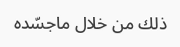ذلك من خلال ماجسّده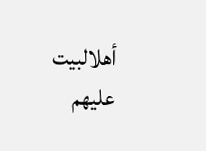أهلالبيت عليهم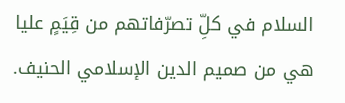السلام في كلِّ تصرّفاتهم من قِيَمٍ عليا هي من صميم الدين الإسلامي الحنيف.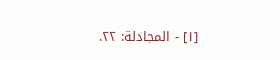[١] - المجادلة: ٢٢.